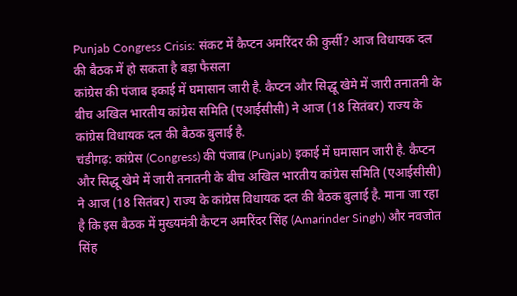Punjab Congress Crisis: संकट में कैप्टन अमरिंदर की कुर्सी? आज विधायक दल की बैठक में हो सकता है बड़ा फैसला
कांग्रेस की पंजाब इकाई में घमासान जारी है. कैप्टन और सिद्धू खेमे में जारी तनातनी के बीच अखिल भारतीय कांग्रेस समिति (एआईसीसी) ने आज (18 सितंबर) राज्य के कांग्रेस विधायक दल की बैठक बुलाई है.
चंडीगढ़: कांग्रेस (Congress) की पंजाब (Punjab) इकाई में घमासान जारी है. कैप्टन और सिद्धू खेमे में जारी तनातनी के बीच अखिल भारतीय कांग्रेस समिति (एआईसीसी) ने आज (18 सितंबर) राज्य के कांग्रेस विधायक दल की बैठक बुलाई है. माना जा रहा है कि इस बैठक में मुख्यमंत्री कैप्टन अमरिंदर सिंह (Amarinder Singh) और नवजोत सिंह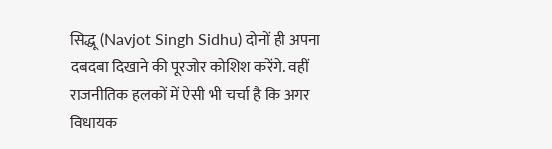सिद्धू (Navjot Singh Sidhu) दोनों ही अपना दबदबा दिखाने की पूरजोर कोशिश करेंगे. वहीं राजनीतिक हलकों में ऐसी भी चर्चा है कि अगर विधायक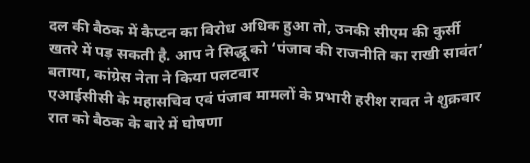दल की बैठक में कैप्टन का विरोध अधिक हुआ तो, उनकी सीएम की कुर्सी खतरे में पड़ सकती है. आप ने सिद्धू को ‘पंजाब की राजनीति का राखी सावंत’ बताया, कांग्रेस नेता ने किया पलटवार
एआईसीसी के महासचिव एवं पंजाब मामलों के प्रभारी हरीश रावत ने शुक्रवार रात को बैठक के बारे में घोषणा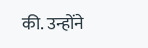की. उन्होंने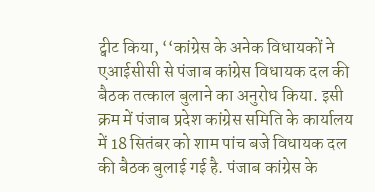ट्वीट किया, ‘‘कांग्रेस के अनेक विधायकों ने एआईसीसी से पंजाब कांग्रेस विधायक दल की बैठक तत्काल बुलाने का अनुरोध किया. इसी क्रम में पंजाब प्रदेश कांग्रेस समिति के कार्यालय में 18 सितंबर को शाम पांच बजे विधायक दल की बैठक बुलाई गई है. पंजाब कांग्रेस के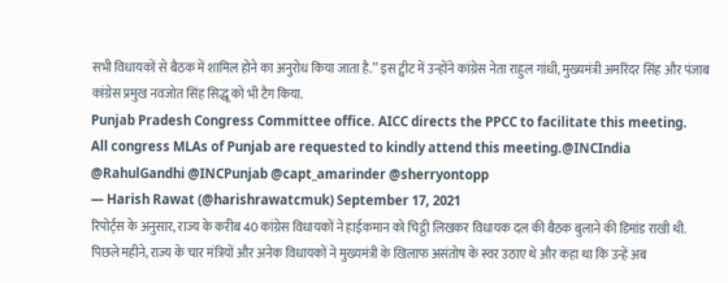सभी विधायकों से बैठक में शामिल होने का अनुरोध किया जाता है.’’ इस ट्वीट में उन्होंने कांग्रेस नेता राहुल गांधी, मुख्यमंत्री अमरिंदर सिंह और पंजाब कांग्रेस प्रमुख नवजोत सिंह सिद्धू को भी टैग किया.
Punjab Pradesh Congress Committee office. AICC directs the PPCC to facilitate this meeting.
All congress MLAs of Punjab are requested to kindly attend this meeting.@INCIndia @RahulGandhi @INCPunjab @capt_amarinder @sherryontopp
— Harish Rawat (@harishrawatcmuk) September 17, 2021
रिपोर्ट्स के अनुसार, राज्य के करीब 40 कांग्रेस विधायकों ने हाईकमान को चिट्ठी लिखकर विधायक दल की बैठक बुलाने की डिमांड राखी थी. पिछले महीने, राज्य के चार मंत्रियों और अनेक विधायकों ने मुख्यमंत्री के खिलाफ असंतोष के स्वर उठाए थे और कहा था कि उन्हें अब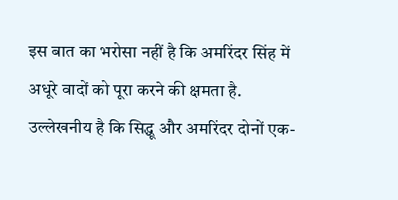इस बात का भरोसा नहीं है कि अमरिंदर सिंह में अधूरे वादों को पूरा करने की क्षमता है.
उल्लेखनीय है कि सिद्धू और अमरिंदर दोनों एक-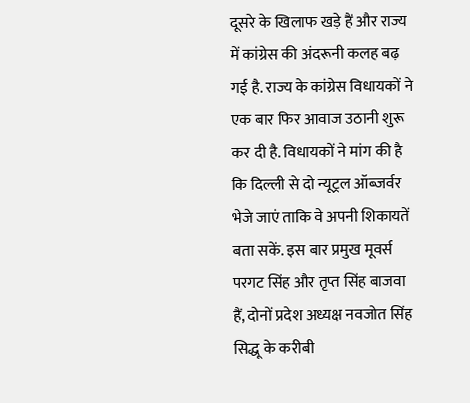दूसरे के खिलाफ खड़े हैं और राज्य में कांग्रेस की अंदरूनी कलह बढ़ गई है. राज्य के कांग्रेस विधायकों ने एक बार फिर आवाज उठानी शुरू कर दी है. विधायकों ने मांग की है कि दिल्ली से दो न्यूट्रल ऑब्जर्वर भेजे जाएं ताकि वे अपनी शिकायतें बता सकें. इस बार प्रमुख मूवर्स परगट सिंह और तृप्त सिंह बाजवा हैं, दोनों प्रदेश अध्यक्ष नवजोत सिंह सिद्धू के करीबी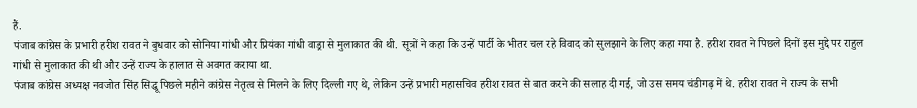हैं.
पंजाब कांग्रेस के प्रभारी हरीश रावत ने बुधवार को सोनिया गांधी और प्रियंका गांधी वाड्रा से मुलाकात की थी. सूत्रों ने कहा कि उन्हें पार्टी के भीतर चल रहे विवाद को सुलझाने के लिए कहा गया है. हरीश रावत ने पिछले दिनों इस मुद्दे पर राहुल गांधी से मुलाकात की थी और उन्हें राज्य के हालात से अवगत कराया था.
पंजाब कांग्रेस अध्यक्ष नवजोत सिंह सिद्धू पिछले महीने कांग्रेस नेतृत्व से मिलने के लिए दिल्ली गए थे, लेकिन उन्हें प्रभारी महासचिव हरीश रावत से बात करने की सलाह दी गई, जो उस समय चंडीगढ़ में थे. हरीश रावत ने राज्य के सभी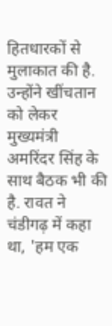हितधारकों से मुलाकात की है. उन्होंने खींचतान को लेकर मुख्यमंत्री अमरिंदर सिंह के साथ बैठक भी की है. रावत ने चंडीगढ़ में कहा था, 'हम एक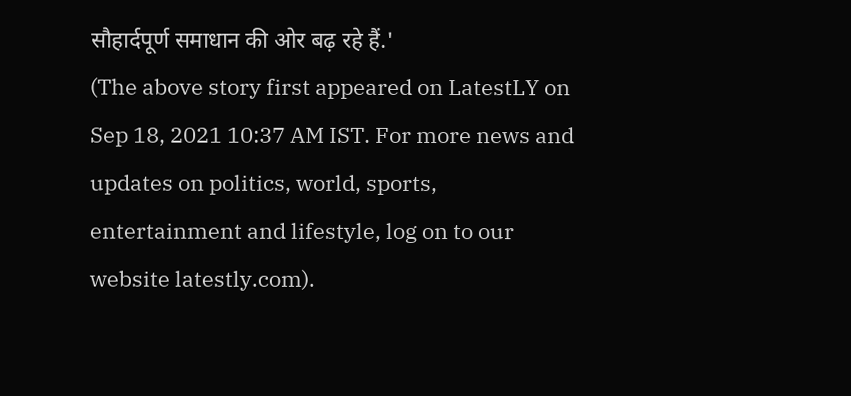सौहार्दपूर्ण समाधान की ओर बढ़ रहे हैं.'
(The above story first appeared on LatestLY on Sep 18, 2021 10:37 AM IST. For more news and updates on politics, world, sports, entertainment and lifestyle, log on to our website latestly.com).